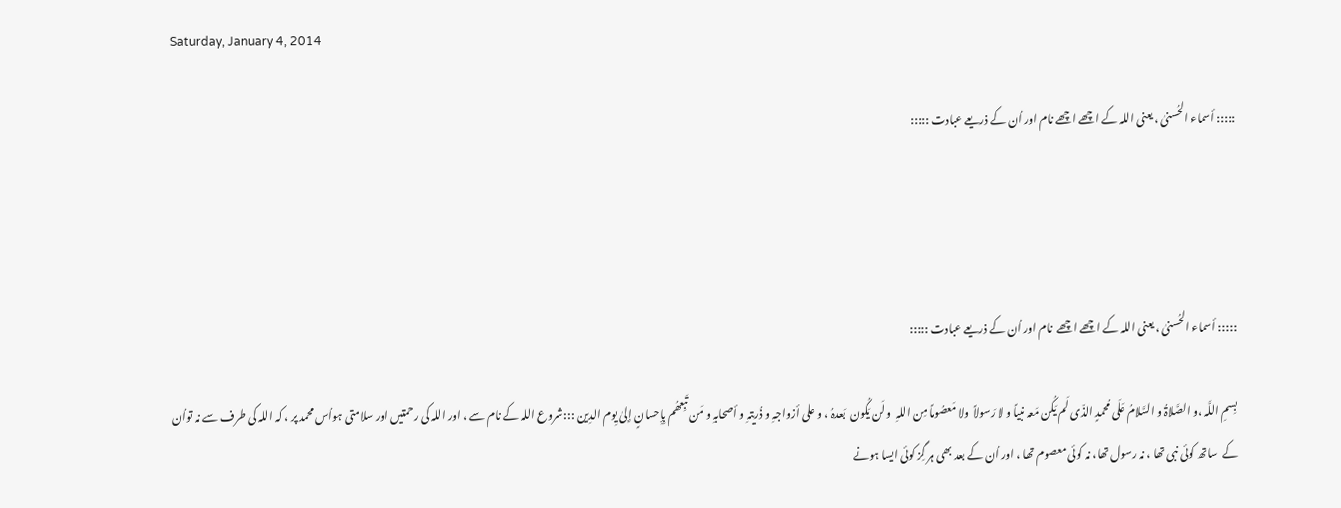Saturday, January 4, 2014

::::: أسماء الحُسنیٰ ، یعنی اللہ کے اچھے اچھے نام اور اُن کے ذریعے عبادت :::::




::::: أسماء الحُسنیٰ ، یعنی اللہ کے اچھے اچھے  نام اور اُن کے ذریعے عبادت :::::

بِسمِ اللَّہ ،و الصَّلاۃُ و السَّلامُ عَلَی مُحمدٍ الذّی لَم یَکُن مَعہ نبیاً و لا رَسولاً  ولا مَعصُوماً مِن اللہِ  و لَن یَکُون  بَعدہُ ، و علی أزواجہِ و ذُریتہِ و أصحابہِ و مَن تَبِعھُم بِإِحسانٍ إِلیٰ یِوم الدِین :::شروع اللہ کے نام سے ، اور اللہ کی رحمتیں اور سلامتی ہواُس محمد پر ، کہ اللہ کی طرف سے نہ تواُن کے  ساتھ کوئی نبی تھا ، نہ رسول تھا، نہ کوئی معصوم تھا ، اور اُن کے بعد بھی ہر گِز کوئی ایسا ہونے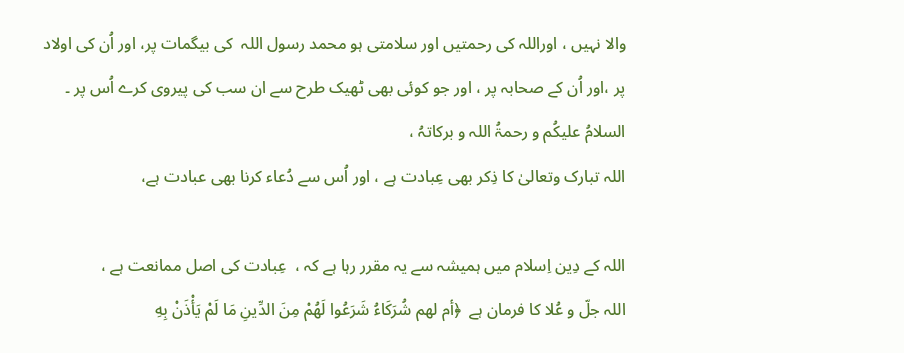والا نہیں ، اوراللہ کی رحمتیں اور سلامتی ہو محمد رسول اللہ  کی بیگمات پر، اور اُن کی اولاد پر ،اور اُن کے صحابہ پر ، اور جو کوئی بھی ٹھیک طرح سے ان سب کی پیروی کرے اُس پر ۔
السلامُ علیکُم و رحمۃُ اللہ و برکاتہُ ،
اللہ تبارک وتعالیٰ کا ذِکر بھی عِبادت ہے ، اور اُس سے دُعاء کرنا بھی عبادت ہے،

اللہ کے دِین اِسلام میں ہمیشہ سے یہ مقرر رہا ہے کہ ،  عِبادت کی اصل ممانعت ہے ،
اللہ جلّ و عُلا کا فرمان ہے  ﴿أم لهم شُرَكَاءُ شَرَعُوا لَهُمْ مِنَ الدِّينِ مَا لَمْ يَأْذَنْ بِهِ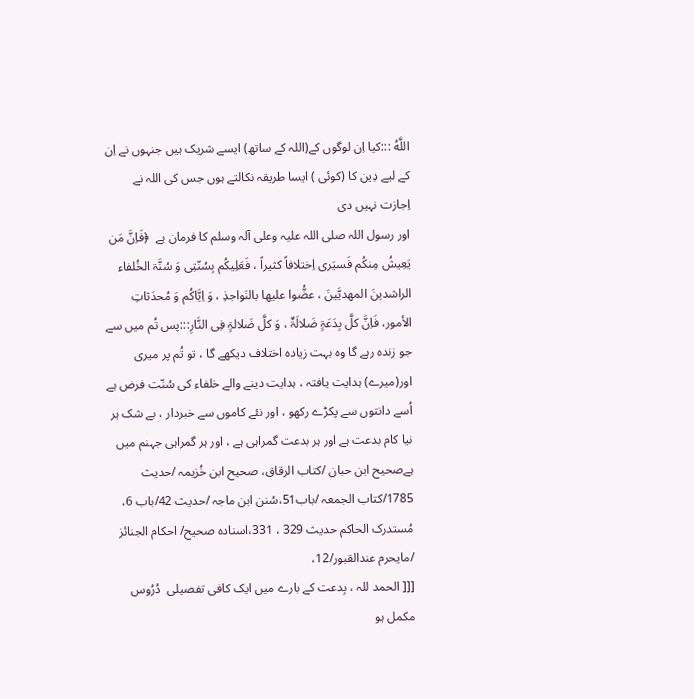اللَّهُ :::کیا اِن لوگوں کے(اللہ کے ساتھ) ایسے شریک ہیں جنہوں نے اِن کے لیے دِین کا (کوئی ) ایسا طریقہ نکالتے ہوں جس کی اللہ نے اِجازت نہیں دی
اور رسول اللہ صلی اللہ علیہ وعلی آلہ وسلم کا فرمان ہے  ﴿فَاِنَّ مَن یَعِیشُ مِنکُم فَسیَری اِختلافاً کثیراً ، فَعَلِیکُم بِسُنّتِی وَ سُنَّۃ الخُلفاء الراشدینَ المھدیَّینَ ، عضُّوا علیھا بالنَواجذِ ، وَ اِیَّاکُم وَ مُحدَثاتِ الأمور، فَاِنَّ کلَّ بِدَعَۃٍ ضَلالَۃٌ ، وَ کلَّ ضَلالۃٍ فِی النَّارِ:::پس تُم میں سے جو زندہ رہے گا وہ بہت زیادہ اختلاف دیکھے گا ، تو تُم پر میری اور(میرے) ہدایت یافتہ ، ہدایت دینے والے خلفاء کی سُنّت فرض ہے اُسے دانتوں سے پکڑے رکھو ، اور نئے کاموں سے خبردار ، بے شک ہر نیا کام بدعت ہے اور ہر بدعت گمراہی ہے ، اور ہر گمراہی جہنم میں ہےصحیح ابن حبان /کتاب الرقاق، صحیح ابن خُزیمہ /حدیث 1785/کتاب الجمعہ /باب51،سُنن ابن ماجہ /حدیث 42/باب 6، مُستدرک الحاکم حدیث 329 ، 331،اسنادہ صحیح/ احکام الجنائز /مایحرم عندالقبور/12،
[[[ الحمد للہ ، بِدعت کے بارے میں ایک کافی تفصیلی  دُرُوس مکمل ہو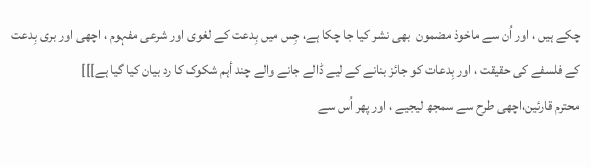چکے ہیں ، اور اُن سے ماخوذ مضمون  بھی نشر کیا جا چکا ہے، جِس میں بِدعت کے لغوی اور شرعی مفہوم ، اچھی اور بری بِدعت کے فلسفے کی حقیقت ، اور بِدعات کو جائز بنانے کے لیے ڈالے جانے والے چند أہم شکوک کا رد بیان کیا گیا ہے]]]
محترم قارئین،اچھی طرح سے سمجھ لیجیے ، اور پھر اُس سے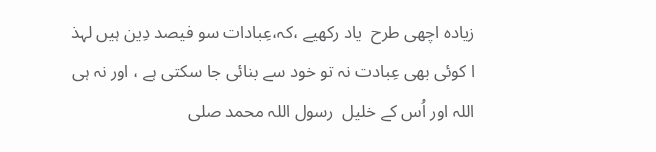زیادہ اچھی طرح  یاد رکھیے ،کہ،عِبادات سو فیصد دِین ہیں لہذ ا کوئی بھی عِبادت نہ تو خود سے بنائی جا سکتی ہے ، اور نہ ہی  اللہ اور اُس کے خلیل  رسول اللہ محمد صلی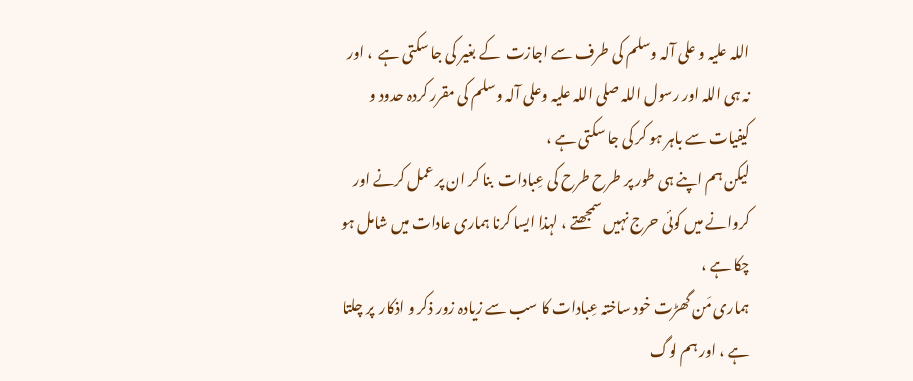اللہ علیہ و علی آلہ وسلم کی طرف سے اجازت  کے بغیر کی جا سکتی ہے  ، اور نہ ہی اللہ اور رسول اللہ صلی اللہ علیہ وعلی آلہ وسلم کی مقرر کردہ حدود و کیفیات سے باہر ہو کر کی جا سکتی ہے ،
لیکن ہم اپنے ہی طور پر طرح طرح کی عِبادات  بنا کر ان پر عمل کرنے اور کروانے میں کوئی حرج نہیں سمجھتے ، لہذا ایسا کرنا ہماری عادات میں شامل ہو چکا ہے ،
ہماری مَن گھڑت خود ساختہ عِبادات کا سب سے زیادہ زور ذکر و اذکار  پر چلتا ہے ، اور ہم لوگ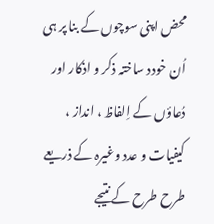محض اپنی سوچوں کے بنا پر ہی   اُن خودد ساختہ ذکر و اذکار اور دُعاؤں کے اِلفاظ ، انداز ، کیفیات و عدد وغیرہ کے ذریعے طرح طرح کے نتیجے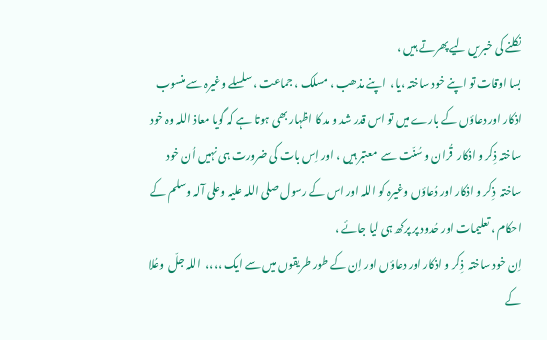نکلنے کی خبریں لیے پھرتے ہیں ،
بسا اوقات تو اپنے خود ساختہ ،یا،  اپنے مذھب ، مسلک ، جماعت ، سلسلے وغیرہ سے منسوب اذکار اور دعاؤں کے بارے میں تو اس قدر شد و مد کا اظہار بھی ہوتا ہے کہ گویا معاذ اللہ وہ خود ساختہ ذِکر و اذکار  قُران و سُنّت سے  معتبر ہیں ، اور اِس بات کی ضرورت ہی نہیں اُن خود ساختہ  ذِکر و اذکار اور دُعاؤں وغیرہ کو اللہ اور اس کے رسول صلی اللہ علیہ وعلی آلہ وسلم کے احکام ، تعلیمات اور حُدود پر پرکھ ہی لیا جائے ،
اِن خود ساختہ  ذِکر و اذکار اور دعاؤں اور اِن کے طور طریقوں میں سے ایک ،،،،  اللہ جلّ  وعُلا کے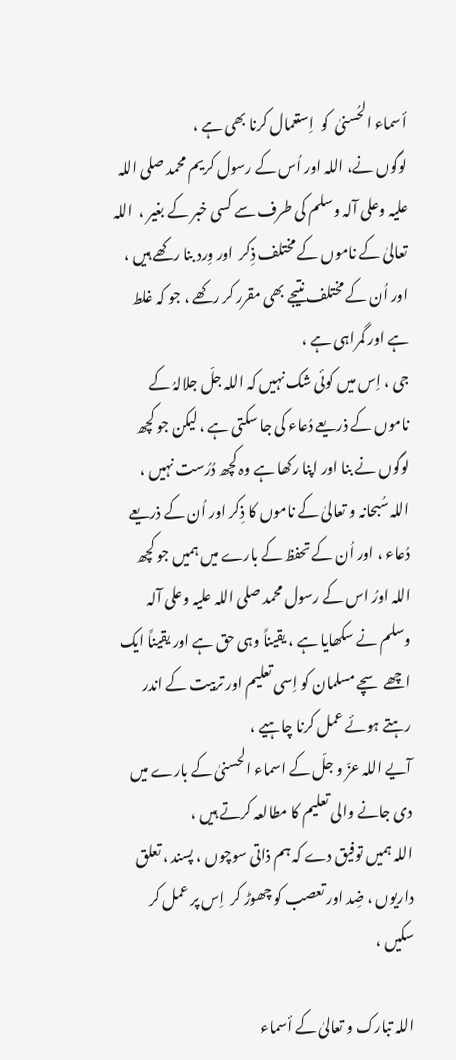أسماء الحُسنیٰ  کو  اِستعمال کرنا بھی ہے ،
لوگوں نے، اللہ اور اُس کے رسول کریم محمد صلی اللہ علیہ وعلی آلہ وسلم کی طرف سے کسی خبر کے بغیر ،  اللہ تعالیٰ کے ناموں کے مختلف ذِکر  اور وِرد بنا رکھے ہیں ، اور اُن کے مختلف نتیجے بھی مقرر کر رکھے ، جو کہ غلط ہے اور گمراہی ہے ،
جی ، اِس میں کوئی شک نہیں کہ اللہ جلّ جلالہُ کے  ناموں کے ذریعے دُعاء کی جا سکتی ہے ، لیکن جو کچھ لوگوں نے بنا اور اپنا رکھا ہے وہ کچھ دُرُست نہیں ،
اللہ سُبحانہ و تعالیٰ کے ناموں کا ذِکر اور اُن کے ذریعے دُعاء ، اور اُن کے تحفظ کے بارے میں ہمیں جو کچھ اللہ اورُ اس کے رسول محمد صلی اللہ علیہ وعلی آلہ وسلم نے سکھایا ہے ، یقیناً وہی حق ہے اور یقیناً ایک اچھے سچے مسلمان کو اِسی تعلیم اور تربیت کے اندر  رہتے ہوئے عمل کرنا چاہیے ،
آیے اللہ عزّ و جلّ کے اسماء الحسنیٰ کے بارے میں دی جانے والی تعلیم کا مطالعہ کرتے ہیں ،
اللہ ہمیں توفیق دے کہ ہم ذاتی سوچوں ، پسند ، تعلق داریوں ، ضِد اور تعصب کو چھوڑ کر  اِس پر عمل کر سکیں ،

اللہ تبارک و تعالیٰ کے أسماء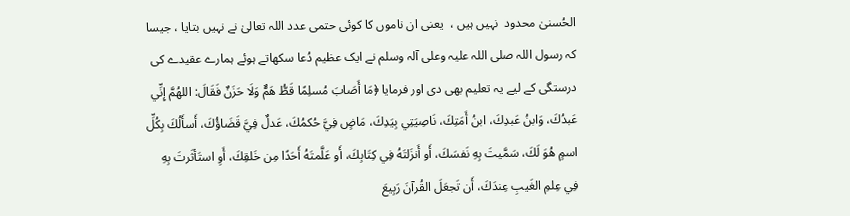الحُسنیٰ محدود  نہیں ہیں ،  یعنی ان ناموں کا کوئی حتمی عدد اللہ تعالیٰ نے نہیں بتایا ، جیسا کہ رسول اللہ صلی اللہ علیہ وعلی آلہ وسلم نے ایک عظیم دُعا سکھاتے ہوئے ہمارے عقیدے کی درستگی کے لیے یہ تعلیم بھی دی اور فرمایا ﴿مَا أَصَابَ مُسلِمًا قَطُّ هَمٌّ وَلَا حَزَنٌ فَقَالَ: اللهُمَّ إِنِّي عَبدُكَ، وَابنُ عَبدِكَ، ابنُ أَمَتِكَ، نَاصِيَتِي بِيَدِكَ، مَاضٍ فِيَّ حُكمُكَ، عَدلٌ فِيَّ قَضَاؤُكَ، أَسأَلُكَ بِكُلِّ اسمٍ هُوَ لَكَ، سَمَّيتَ بِهِ نَفسَكَ، أَو أَنزَلتَهُ فِي كِتَابِكَ، أَو عَلَّمتَهُ أَحَدًا مِن خَلقِكَ، أَوِ استَأثَرتَ بِهِ فِي عِلمِ الغَيبِ عِندَكَ، أَن تَجعَلَ القُرآنَ رَبِيعَ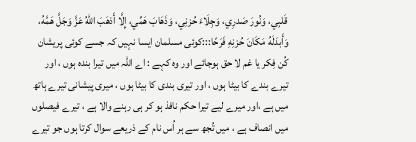قَلبِي، وَنُورَ صَدرِي، وَجِلَاءَ حُزنِي، وَذَهَابَ هَمِّي، إِلَّا أَذهَبَ اللهُ عَزَّ وَجَلَّ هَمَّهُ، وَأَبدَلَهُ مَكَانَ حُزنِهِ فَرَحًا:::کوئی مسلمان ایسا نہیں کہ جسے کوئی پریشان کُن فِکر یا غم لا حق ہوجائے اور وہ کہے : اے اللہ میں تیرا بندہ ہوں ، اور تیرے بندے کا بیٹا ہوں ، اور تیری بندی کا بیٹا ہوں ، میری پیشانی تیرے ہاتھ میں ہے ،اور میرے لیے تیرا حکم نافذ ہو کر ہی رہنے والا ہے ، تیرے فیصلوں میں انصاف ہے ، میں تُجھ سے ہر اُس نام کے ذریعے سوال کرتا ہوں جو تیرے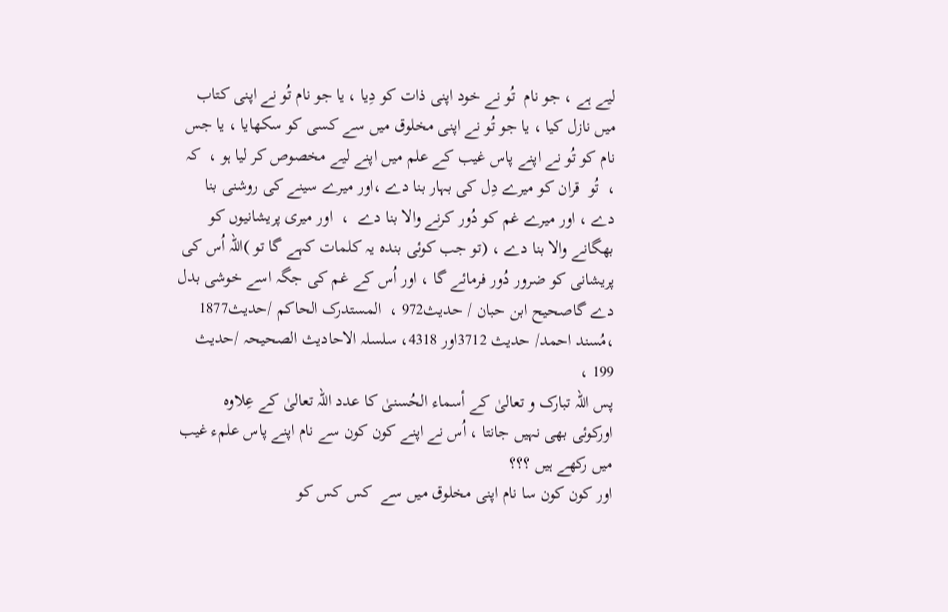لیے ہے ، جو نام  تُو نے خود اپنی ذات کو دِیا ، یا جو نام تُو نے اپنی کتاب میں نازل کیا ، یا جو تُو نے اپنی مخلوق میں سے کسی کو سکھایا ، یا جس نام کو تُو نے اپنے پاس غیب کے علم میں اپنے لیے مخصوص کر لیا ہو ،  کہ  ،  تُو  قران کو میرے دِل کی بہار بنا دے ،اور میرے سینے کی روشنی بنا دے ، اور میرے غم کو دُور کرنے والا بنا دے  ،  اور میری پریشانیوں کو بھگانے والا بنا دے ، (تو جب کوئی بندہ یہ کلمات کہے گا تو )اللہ اُس کی پریشانی کو ضرور دُور فرمائے گا ، اور اُس کے غم کی جگہ اسے خوشی بدل دے گاصحیح ابن حبان / حدیث972 ،  المستدرک الحاکم /حدیث1877 ،مُسند احمد/ حدیث 3712اور 4318، سلسلہ الاحادیث الصحیحہ /حدیث 199 ،
پس اللہ تبارک و تعالیٰ کے أسماء الحُسنیٰ کا عدد اللہ تعالیٰ کے عِلاوہ  اورکوئی بھی نہیں جانتا ، اُس نے اپنے کون کون سے نام اپنے پاس علمء غیب میں رکھے ہیں ؟؟؟
اور کون کون سا نام اپنی مخلوق میں سے  کس کس کو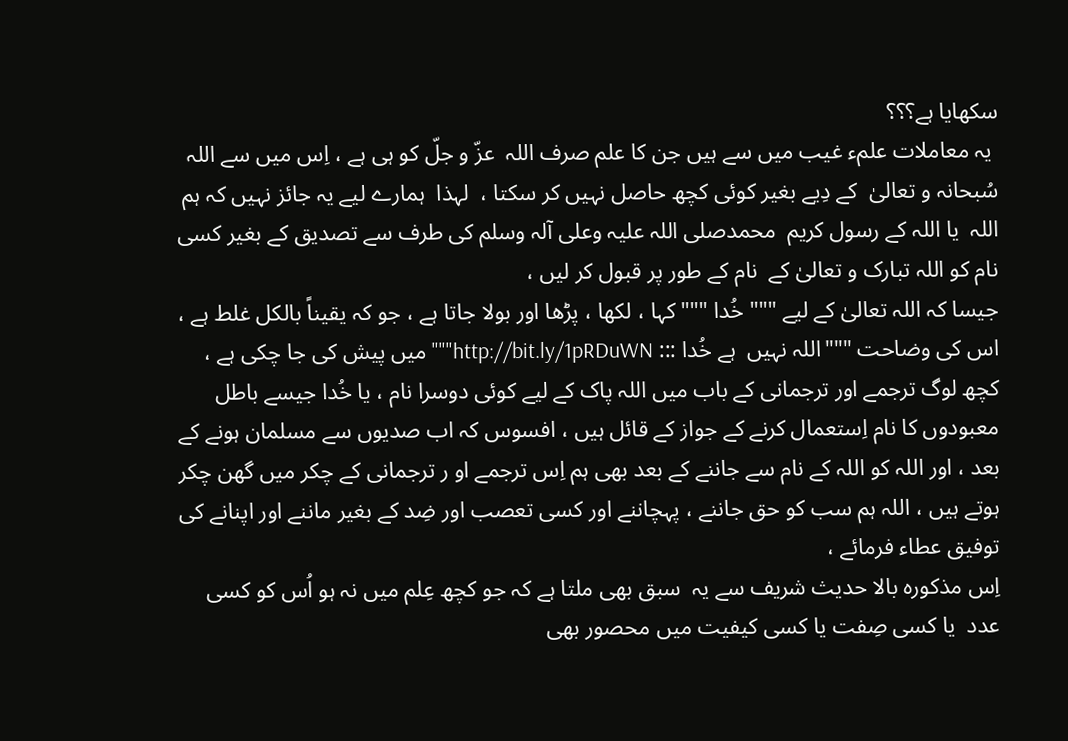سکھایا ہے؟؟؟
 یہ معاملات علمء غیب میں سے ہیں جن کا علم صرف اللہ  عزّ و جلّ کو ہی ہے ، اِس میں سے اللہ سُبحانہ و تعالیٰ  کے دِیے بغیر کوئی کچھ حاصل نہیں کر سکتا ،  لہذا  ہمارے لیے یہ جائز نہیں کہ ہم اللہ  یا اللہ کے رسول کریم  محمدصلی اللہ علیہ وعلی آلہ وسلم کی طرف سے تصدیق کے بغیر کسی نام کو اللہ تبارک و تعالیٰ کے  نام کے طور پر قبول کر لیں ،
جیسا کہ اللہ تعالیٰ کے لیے """ خُدا """ کہا ، لکھا ، پڑھا اور بولا جاتا ہے ، جو کہ یقیناً بالکل غلط ہے ، اس کی وضاحت """اللہ نہیں  ہے خُدا ::: http://bit.ly/1pRDuWN""" میں پیش کی جا چکی ہے ، کچھ لوگ ترجمے اور ترجمانی کے باب میں اللہ پاک کے لیے کوئی دوسرا نام ، یا خُدا جیسے باطل معبودوں کا نام اِستعمال کرنے کے جواز کے قائل ہیں ، افسوس کہ اب صدیوں سے مسلمان ہونے کے بعد ، اور اللہ کو اللہ کے نام سے جاننے کے بعد بھی ہم اِس ترجمے او ر ترجمانی کے چکر میں گھن چکر ہوتے ہیں ، اللہ ہم سب کو حق جاننے ، پہچاننے اور کسی تعصب اور ضِد کے بغیر ماننے اور اپنانے کی توفیق عطاء فرمائے ،
اِس مذکورہ بالا حدیث شریف سے یہ  سبق بھی ملتا ہے کہ جو کچھ عِلم میں نہ ہو اُس کو کسی عدد  یا کسی صِفت یا کسی کیفیت میں محصور بھی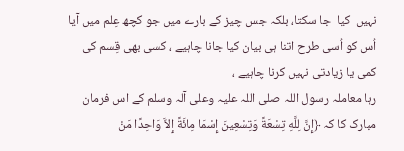نہیں  کیا  جا سکتا، بلکہ جس چیز کے بارے میں جو کچھ عِلم میں آیا اُس کو اُسی طرح اتنا ہی بیان کیا جانا چاہیے ، کسی بھی قِسم کی کمی یا زیادتی نہیں کرنا چاہیے ،
رہا معاملہ رسول اللہ صلی اللہ علیہ وعلی آلہ وسلم کے اس فرمان مبارک کا کہ ﴿إِنَّ لِلَّهِ تِسْعَةً وَتِسْعِينَ إِسْمَا مِائَةً إِلاَّ وَاحِدًا مَنْ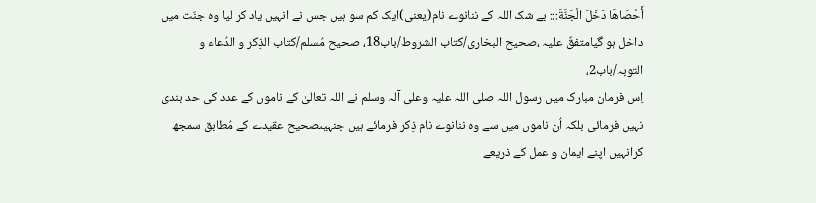أَحْصَاهَا دَخَلَ الْجَنَّةَ::: بے شک اللہ کے ننانوے نام(یعنی)ایک کم سو ہیں جس نے انہیں یاد کر لیا وہ جنّت میں داخل ہو گیامتفقٌ علیہ ،صحیح البخاری/کتاب الشروط/باب18، صحیح مُسلم/کتاب الذِکر و الدُعاء و التوبہ/باب2،
اِس فرمان مبارک میں رسول اللہ صلی اللہ علیہ وعلی آلہ وسلم نے اللہ تعالیٰ کے ناموں کے عدد کی حد بندی نہیں فرمائی بلکہ اُن ناموں میں سے وہ ننانوے نام ذِکر فرمائے ہیں جنہیںصحیح عقیدے کے مُطابق سمجھ کرانہیں اپنے ایمان و عمل کے ذریعے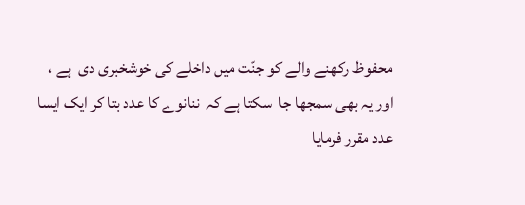محفوظ رکھنے والے کو جنّت میں داخلے کی خوشخبری دی  ہے ، اور یہ بھی سمجھا جا  سکتا ہے کہ  ننانوے کا عدد بتا کر ایک ایسا عدد مقرر فرمایا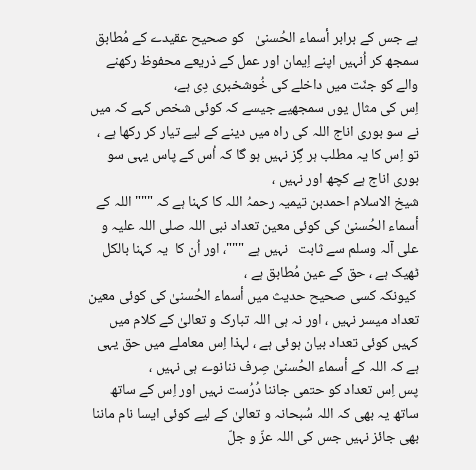ہے جس کے برابر أسماء الحُسنیٰ   کو صحیح عقیدے کے مُطابق سمجھ کر اُنہیں اپنے اِیمان اور عمل کے ذریعے محفوظ رکھنے والے کو جنّت میں داخلے کی خُوشخبری دِی ہے،
اِس کی مثال یوں سمجھیے جیسے کہ کوئی شخص کہے کہ میں نے سو بوری اناج اللہ کی راہ میں دینے کے لیے تیار کر رکھا ہے ، تو اِس کا یہ مطلب ہر گِز نہیں ہو گا کہ اُس کے پاس یہی سو بوری اناج ہے کچھ اور نہیں ،
شیخ الاسلام احمدبن تیمیہ رحمہُ اللہ کا کہنا ہے کہ """ اللہ کے أسماء الحُسنیٰ کی کوئی معین تعداد نبی اللہ صلی اللہ علیہ و علی آلہ وسلم سے ثابت   نہیں ہے """، اور اُن کا  یہ کہنا بالکل ٹھیک ہے ، حق کے عین مُطابق ہے ،
 کیونکہ کسی صحیح حدیث میں أسماء الحُسنیٰ کی کوئی معین تعداد میسر نہیں ، اور نہ ہی اللہ تبارک و تعالیٰ کے کلام میں کہیں کوئی تعداد بیان ہوئی ہے ، لہذا اِس معاملے میں حق یہی ہے کہ اللہ کے أسماء الحُسنیٰ صِرف ننانوے ہی نہیں ،
پس اِس تعداد کو حتمی جاننا دُرُست نہیں اور اِس کے ساتھ ساتھ یہ بھی کہ اللہ سُبحانہ و تعالیٰ کے لیے کوئی ایسا نام ماننا بھی جائز نہیں جس کی اللہ عزّ و جلّ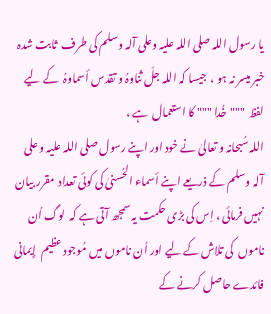یا رسول اللہ صلی اللہ علیہ وعلی آلہ وسلم کی طرف  ثابت شدہ خبر میسر نہ ہو ،  جیسا کہ اللہ جلّ ثناوہُ و تقدس أسماوہُ  کے لیے لفظ  """خُدا """ کا استعمال  ہے ،
اللہ سُبحانہ و تعالیٰ نے خود اور اپنے رسول صلی اللہ علیہ و علی آلہ وسلم کے ذریعے اپنے أسماء الحُسنیٰ کی کوئی تعداد  مقرر بیان نہیں فرمائی ، اِس کی بڑی حکمت یہ سمجھ آتی ہے کہ  لوگ اُن ناموں  کی تلاش کے لیے اور اُن ناموں میں مُوجود عظیم  إِیمانی  فائدے حاصل کرنے کے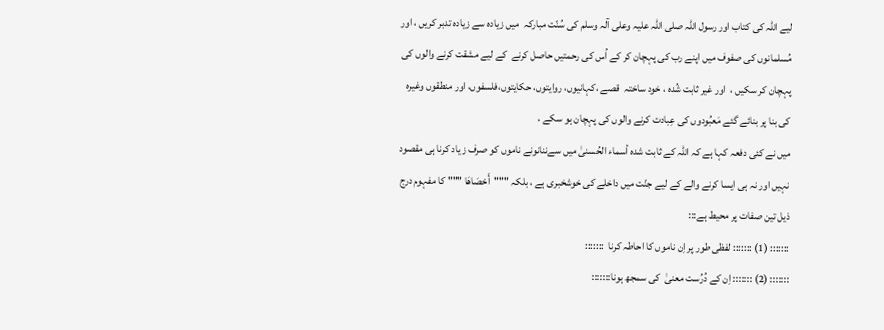لیے اللہ کی کتاب اور رسول اللہ صلی اللہ علیہ وعلی آلہ وسلم کی سُنّت مبارکہ  میں زیادہ سے زیادہ تدبر کریں ، اور مُسلمانوں کی صفوف میں اپنے رب کی پہچان کر کے اُس کی رحمتیں حاصل کرنے  کے لیے مشقت کرنے والوں کی پہچان کر سکیں ،  اور غیر ثابت شُدہ ، خود ساختہ  قصے ،کہانیوں، روایتوں، حکایتوں،فلسفوں، اور منطقوں وغیرہ  کی بنا پر بنائے گئے مَعبُودوں کی عِبادت کرنے والوں کی پہچان ہو سکے ،
میں نے کئی دفعہ کہا ہے کہ اللہ کے ثابت شدہ أسماء الحُسنیٰ میں سےننانونے ناموں کو صرف ز یاد کرنا ہی مقصود نہیں اور نہ ہی ایسا کرنے والے کے لیے جنّت میں داخلے کی خوشخبری ہے ، بلکہ """أَحْصَاهَا """ کا مفہوم درج ذیل تین صفات پر محیط ہے:::
::::::: (1) ::::::: لفظی طور پر اِن ناموں کا احاطہ کرنا  :::::::
::::::: (2) ::::::: اِن کے دُرُست معنیٰ  کی سمجھ ہونا:::::::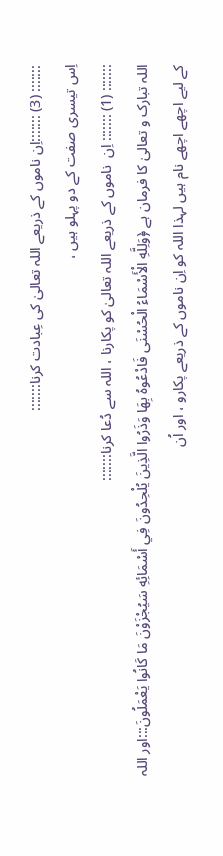::::::: (3) :::::::اِن ناموں کے ذریعے اللہ تعالیٰ کی عِبادت کرنا:::::::
اِس تیسری صفت کے دو پہلو ہیں ،
::::::: (1) ::::::: اِن  ناموں کے ذریعے اللہ تعالیٰ کو پکارنا ، اللہ سے دُعا کرنا:::::::
اللہ تبارک و تعالیٰ کا فرمان ہے ﴿وَلِلَّهِ الْأَسْمَاءُ الْحُسْنَى فَادْعُوهُ بِهَا وَذَرُوا الَّذِينَ يُلْحِدُونَ فِي أَسْمَائِهِ سَيُجْزَوْنَ مَا كَانُوا يَعْمَلُونَ:::اور اللہ کے لیے اچھے اچھے نام ہیں لہذا اللہ کو اِن ناموں کے ذریعے پکارو ، اور اُن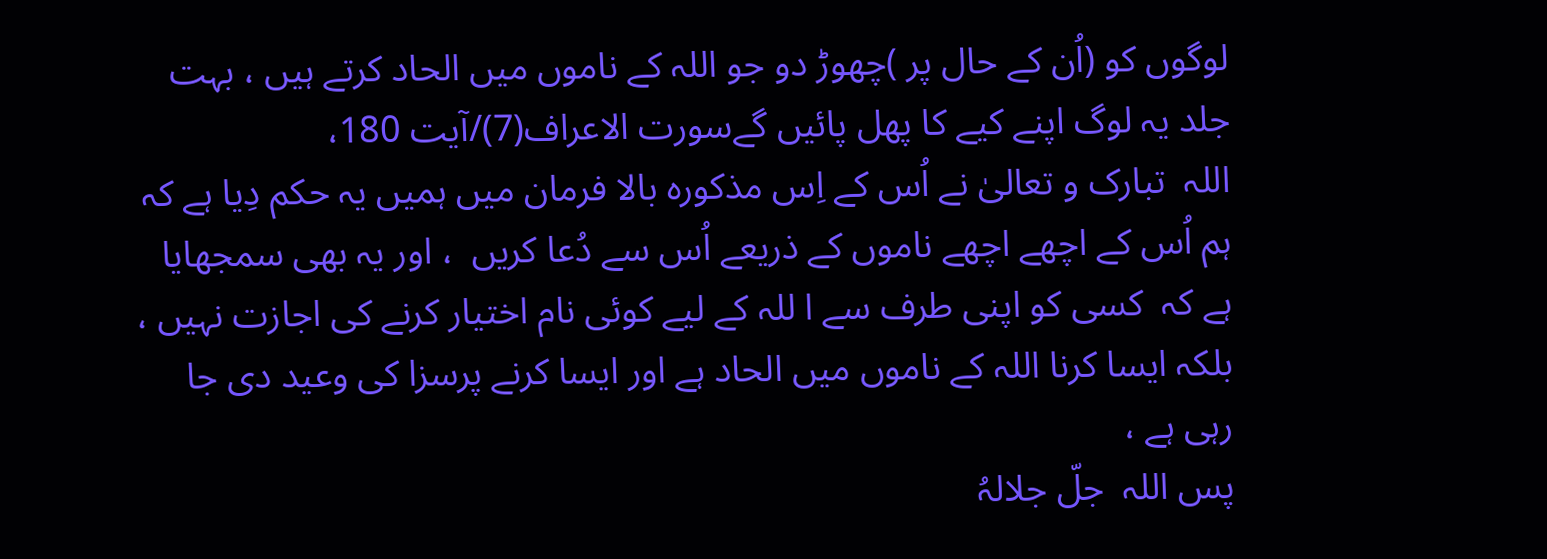لوگوں کو (اُن کے حال پر )چھوڑ دو جو اللہ کے ناموں میں الحاد کرتے ہیں ، بہت جلد یہ لوگ اپنے کیے کا پھل پائیں گےسورت الاعراف(7)/آیت 180،
اللہ  تبارک و تعالیٰ نے اُس کے اِس مذکورہ بالا فرمان میں ہمیں یہ حکم دِیا ہے کہ ہم اُس کے اچھے اچھے ناموں کے ذریعے اُس سے دُعا کریں  ، اور یہ بھی سمجھایا ہے کہ  کسی کو اپنی طرف سے ا للہ کے لیے کوئی نام اختیار کرنے کی اجازت نہیں ، بلکہ ایسا کرنا اللہ کے ناموں میں الحاد ہے اور ایسا کرنے پرسزا کی وعید دی جا رہی ہے ،
پس اللہ  جلّ جلالہُ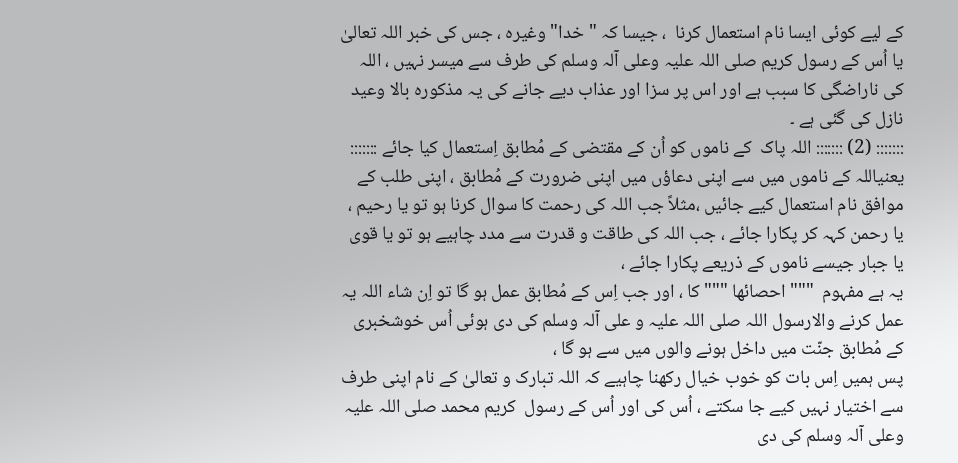کے لیے کوئی ایسا نام استعمال کرنا  ، جیسا کہ "خدا" وغیرہ ، جس کی خبر اللہ تعالیٰ یا اُس کے رسول کریم صلی اللہ علیہ وعلی آلہ وسلم کی طرف سے میسر نہیں ، اللہ کی ناراضگی کا سبب ہے اور اس پر سزا اور عذاب دیے جانے کی یہ مذکورہ بالا وعید نازل کی گئی ہے ۔
::::::: (2) ::::::: اللہ پاک  کے ناموں کو اُن کے مقتضی کے مُطابق اِستعمال کیا جائے :::::::
یعنیاللہ کے ناموں میں سے اپنی دعاؤں میں اپنی ضرورت کے مُطابق ، اپنی طلب کے موافق نام استعمال کیے جائیں ،مثلاً جب اللہ کی رحمت کا سوال کرنا ہو تو یا رحیم ، یا رحمن کہہ کر پکارا جائے ، جب اللہ کی طاقت و قدرت سے مدد چاہیے ہو تو یا قوی یا جبار جیسے ناموں کے ذریعے پکارا جائے ،
یہ ہے مفہوم  """ احصائھا """ کا ، اور جب اِس کے مُطابق عمل ہو گا تو اِن شاء اللہ یہ عمل کرنے والارسول اللہ صلی اللہ علیہ و علی آلہ وسلم کی دی ہوئی اُس خوشخبری کے مُطابق جنّت میں داخل ہونے والوں میں سے ہو گا ،
پس ہمیں اِس بات کو خوب خیال رکھنا چاہیے کہ اللہ تبارک و تعالیٰ کے نام اپنی طرف سے اختیار نہیں کیے جا سکتے ، اُس کی اور اُس کے رسول  کریم محمد صلی اللہ علیہ وعلی آلہ وسلم کی دی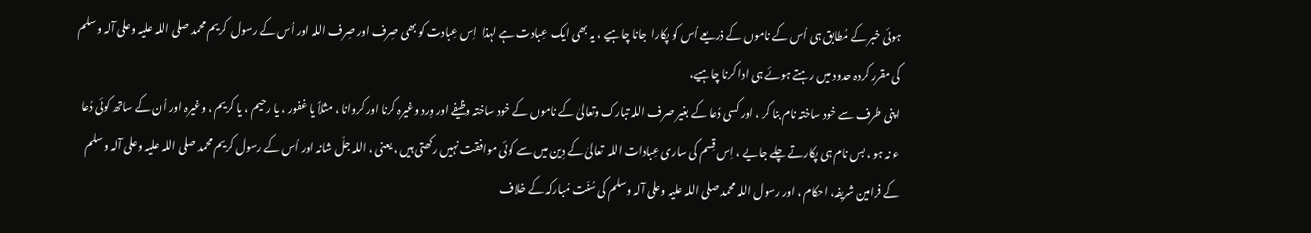ہوئی خبر کے مُطابق ہی اُس کے ناموں کے ذریعے اُس کو پکارا  جانا چاہیے ، یہ بھی ایک  عِبادت ہے لہذا  اِس عِبادت کو بھی صِرف اور صِرف اللہ اور اُس کے رسول  کریم محمد صلی اللہ علیہ وعلی آلہ وسلم کی مقرر کردہ حدود میں رہتے ہوئے ہی ادا کرنا چاہیے،
اپنی طرف سے خود ساختہ نام بنا کر ، اور کسی دُعا کے بغیر صرف اللہ تبارک وتعالیٰ کے ناموں کے خود ساختہ وظیفے اور وِرد وغیرہ کرنا اور کروانا ، مثلاً یا غفور ، یا رحیم ، یا کریم ، وغیرہ اور اُن کے ساتھ کوئی دُعا ء نہ ہو ، بس نام ہی پکارتے چلے جایے ، اِس قِسم کی ساری عِبادات اللہ  تعالیٰ کے دِین میں سے کوئی موافقت نہیں رکھتی ہیں ، یعنی ، اللہ جلّ شانہ اور اُس کے رسول کریم محمد صلی اللہ علیہ وعلی آلہ وسلم کے فرامین شریفہ، احکام ، اور رسول اللہ محمد صلی اللہ علیہ وعلی آلہ وسلم کی سُنّت مُبارکہ کے خلاف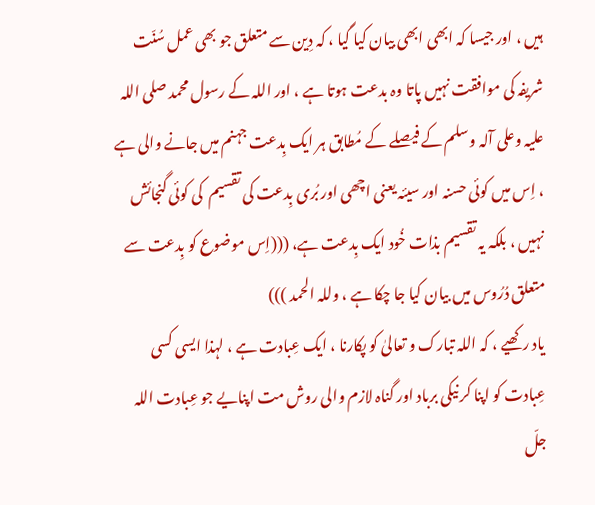ہیں ، اور جیسا کہ ابھی ابھی بیان کیا گیا ، کہ دِین سے متعلق جو بھی عمل سُنّت شریفہ کی موافقت نہیں پاتا وہ بدعت ہوتا ہے ، اور اللہ کے رسول محمد صلی اللہ علیہ وعلی آلہ وسلم کے فیصلے کے مُطابق ہر ایک بِدعت جہنم میں جانے والی ہے ، اِس میں کوئی حسنہ اور سیئہ یعنی اچھی اور بُری بِدعت کی تقسیم  کی کوئی گنجائش نہیں ، بلکہ یہ تقسیم بذات خُود ایک بِدعت ہے، (((اِس موضوع کو بِدعت سے متعلق دُرُوس میں بیان کیا جا چکا ہے ، وللہ الحمد )))
یاد رکھیے ، کہ اللہ تبارک و تعالیٰ کو پکارنا ، ایک عِبادت ہے ، لہذا ایسی کسی عِبادت کو اپنا کر نیکی برباد اور گناہ لازم والی روش مت اپنایے جو عِبادت اللہ جلّ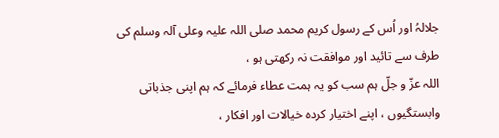جلالہُ اور اُس کے رسول کریم محمد صلی اللہ علیہ وعلی آلہ وسلم کی طرف سے تائید اور موافقت نہ رکھتی ہو ،
اللہ عزّ و جلّ ہم سب کو یہ ہمت عطاء فرمائے کہ ہم اپنی جذباتی وابستگیوں ، اپنے اختیار کردہ خیالات اور افکار ،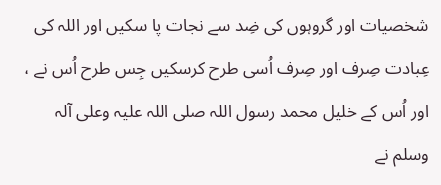شخصیات اور گروہوں کی ضِد سے نجات پا سکیں اور اللہ کی عِبادت صِرف اور صِرف اُسی طرح کرسکیں جِس طرح اُس نے ، اور اُس کے خلیل محمد رسول اللہ صلی اللہ علیہ وعلی آلہ وسلم نے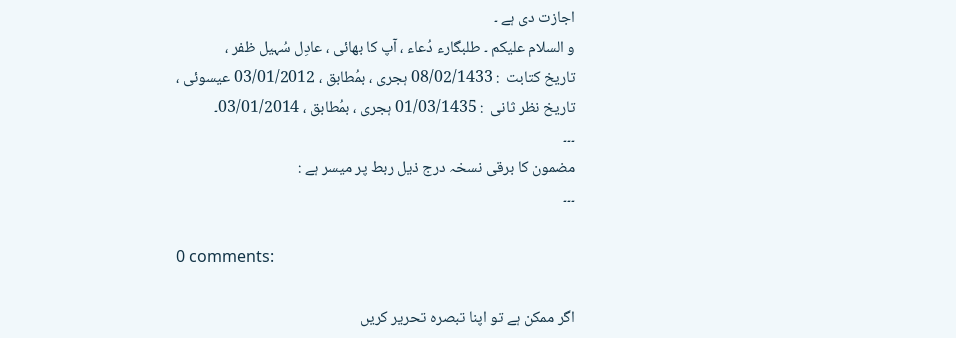اجازت دی ہے ۔
و السلام علیکم ۔ طلبگارء دُعاء ، آپ کا بھائی ، عادِل سُہیل ظفر ،
تاریخ کتابت  : 08/02/1433 ہجری ، بمُطابق ، 03/01/2012 عیسوئی ،
تاریخ نظر ثانی  : 01/03/1435 ہجری ، بمُطابق ، 03/01/2014۔
۔۔۔
مضمون کا برقی نسخہ درج ذیل ربط پر میسر ہے :
۔۔۔

0 comments:

اگر ممکن ہے تو اپنا تبصرہ تحریر کریں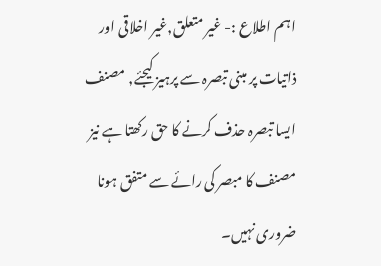اہم اطلاع :- غیر متعلق,غیر اخلاقی اور ذاتیات پر مبنی تبصرہ سے پرہیز کیجئے, مصنف ایسا تبصرہ حذف کرنے کا حق رکھتا ہے نیز مصنف کا مبصر کی رائے سے متفق ہونا ضروری نہیں۔